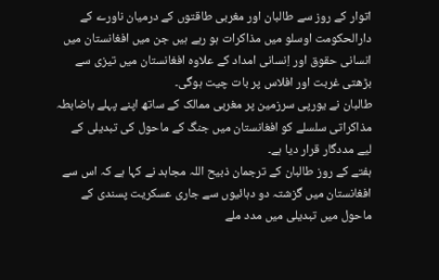اتوار کے روز سے طالبان اور مغربی طاقتوں کے درمیان ناورے کے دارالحکومت اوسلو میں مذاکرات ہو رہے ہیں جن میں افغانستان میں انسانی حقوق اور اِنسانی امداد کے علاوہ افغانستان میں تیزی سے بڑھتی غربت اور افلاس پر بات چیت ہوگی۔
طالبان نے یورپی سرزمین پر مغربی ممالک کے ساتھ اپنے پہلے باضابطہ مذاکراتی سلسلے کو افغانستان میں جنگ کے ماحول کی تبدیلی کے لیے مددگار قرار دیا ہے۔
ہفتے کے روز طالبان کے ترجمان ذبیح اللہ مجاہد نے کہا ہے کہ اس سے افغانستان میں گزشتہ دو دہائیوں سے جاری عسکریت پسندی کے ماحول میں تبدیلی میں مدد ملے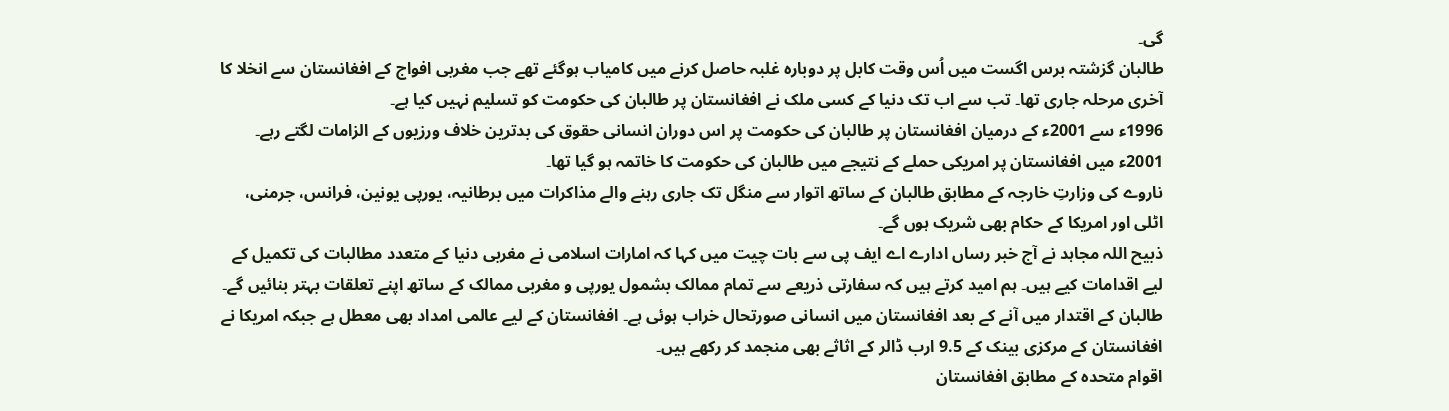گی۔
طالبان گزشتہ برس اگست میں اُس وقت کابل پر دوبارہ غلبہ حاصل کرنے میں کامیاب ہوگئے تھے جب مغربی افواج کے افغانستان سے انخلا کا آخری مرحلہ جاری تھا۔ تب سے اب تک دنیا کے کسی ملک نے افغانستان پر طالبان کی حکومت کو تسلیم نہیں کیا ہے۔
1996ء سے 2001ء کے درمیان افغانستان پر طالبان کی حکومت پر اس دوران انسانی حقوق کی بدترین خلاف ورزیوں کے الزامات لگتے رہے۔ 2001ء میں افغانستان پر امریکی حملے کے نتیجے میں طالبان کی حکومت کا خاتمہ ہو گیا تھا۔
ناروے کی وزارتِ خارجہ کے مطابق طالبان کے ساتھ اتوار سے منگل تک جاری رہنے والے مذاکرات میں برطانیہ، یورپی یونین، فرانس، جرمنی، اٹلی اور امریکا کے حکام بھی شریک ہوں گے۔
ذبیح اللہ مجاہد نے آج خبر رساں ادارے اے ایف پی سے بات چیت میں کہا کہ امارات اسلامی نے مغربی دنیا کے متعدد مطالبات کی تکمیل کے لیے اقدامات کیے ہیں۔ ہم امید کرتے ہیں کہ سفارتی ذریعے سے تمام ممالک بشمول یورپی و مغربی ممالک کے ساتھ اپنے تعلقات بہتر بنائیں گے۔
طالبان کے اقتدار میں آنے کے بعد افغانستان میں انسانی صورتحال خراب ہوئی ہے۔ افغانستان کے لیے عالمی امداد بھی معطل ہے جبکہ امریکا نے افغانستان کے مرکزی بینک کے 9.5 ارب ڈالر کے اثاثے بھی منجمد کر رکھے ہیں۔
اقوام متحدہ کے مطابق افغانستان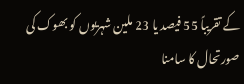کے تقریباً 55 فیصد یا 23 ملین شہریوں کو بھوک کی صورتحال کا سامنا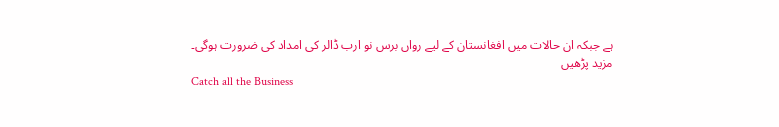ہے جبکہ ان حالات میں افغانستان کے لیے رواں برس نو ارب ڈالر کی امداد کی ضرورت ہوگی۔
مزید پڑھیں
Catch all the Business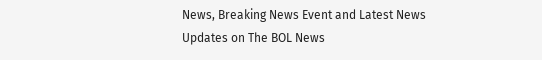News, Breaking News Event and Latest News Updates on The BOL News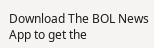Download The BOL News App to get the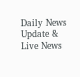Daily News Update & Live News